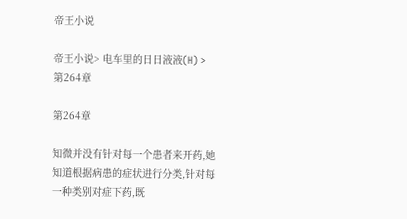帝王小说

帝王小说> 电车里的日日液液(H) > 第264章

第264章

知微并没有针对每一个患者来开药,她知道根据病患的症状进行分类,针对每一种类别对症下药,既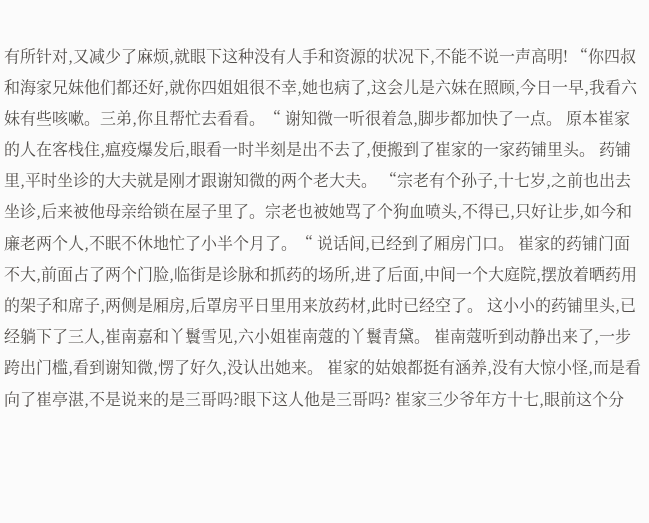有所针对,又减少了麻烦,就眼下这种没有人手和资源的状况下,不能不说一声高明! “你四叔和海家兄妹他们都还好,就你四姐姐很不幸,她也病了,这会儿是六妹在照顾,今日一早,我看六妹有些咳嗽。三弟,你且帮忙去看看。“ 谢知微一听很着急,脚步都加快了一点。 原本崔家的人在客栈住,瘟疫爆发后,眼看一时半刻是出不去了,便搬到了崔家的一家药铺里头。 药铺里,平时坐诊的大夫就是刚才跟谢知微的两个老大夫。 “宗老有个孙子,十七岁,之前也出去坐诊,后来被他母亲给锁在屋子里了。宗老也被她骂了个狗血喷头,不得已,只好让步,如今和廉老两个人,不眠不休地忙了小半个月了。“ 说话间,已经到了厢房门口。 崔家的药铺门面不大,前面占了两个门脸,临街是诊脉和抓药的场所,进了后面,中间一个大庭院,摆放着晒药用的架子和席子,两侧是厢房,后罩房平日里用来放药材,此时已经空了。 这小小的药铺里头,已经躺下了三人,崔南嘉和丫鬟雪见,六小姐崔南蔻的丫鬟青黛。 崔南蔻听到动静出来了,一步跨出门槛,看到谢知微,愣了好久,没认出她来。 崔家的姑娘都挺有涵养,没有大惊小怪,而是看向了崔亭湛,不是说来的是三哥吗?眼下这人他是三哥吗? 崔家三少爷年方十七,眼前这个分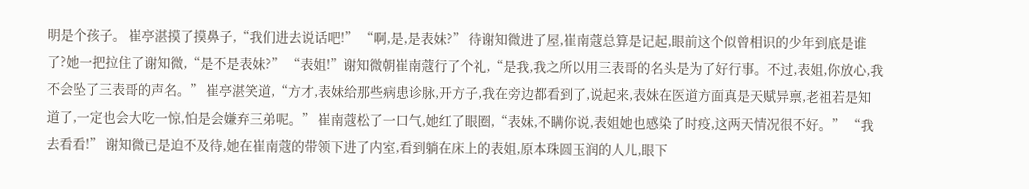明是个孩子。 崔亭湛摸了摸鼻子,“我们进去说话吧!” “啊,是,是表妹?” 待谢知微进了屋,崔南蔻总算是记起,眼前这个似曾相识的少年到底是谁了?她一把拉住了谢知微,“是不是表妹?” “表姐!”谢知微朝崔南蔻行了个礼,“是我,我之所以用三表哥的名头是为了好行事。不过,表姐,你放心,我不会坠了三表哥的声名。” 崔亭湛笑道,“方才,表妹给那些病患诊脉,开方子,我在旁边都看到了,说起来,表妹在医道方面真是天赋异禀,老祖若是知道了,一定也会大吃一惊,怕是会嫌弃三弟呢。” 崔南蔻松了一口气,她红了眼圈,“表妹,不瞒你说,表姐她也感染了时疫,这两天情况很不好。” “我去看看!” 谢知微已是迫不及待,她在崔南蔻的带领下进了内室,看到躺在床上的表姐,原本珠圆玉润的人儿,眼下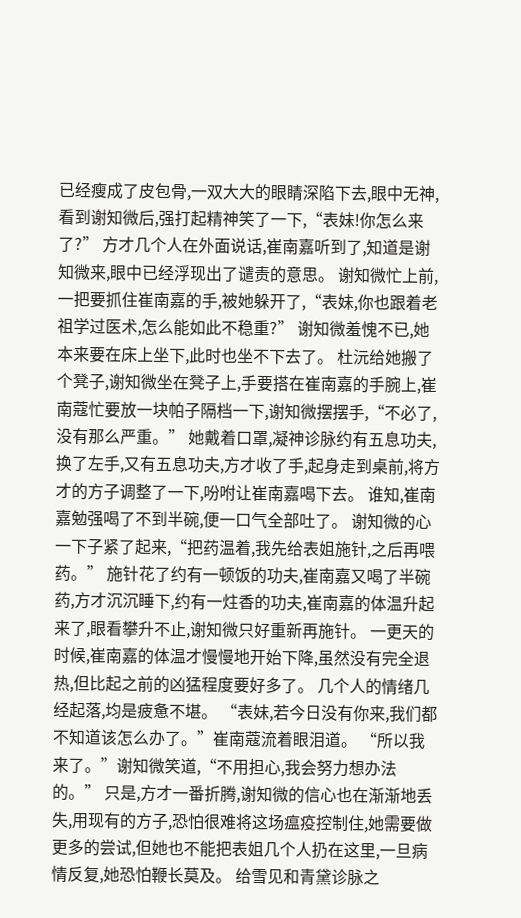已经瘦成了皮包骨,一双大大的眼睛深陷下去,眼中无神,看到谢知微后,强打起精神笑了一下,“表妹!你怎么来了?” 方才几个人在外面说话,崔南嘉听到了,知道是谢知微来,眼中已经浮现出了谴责的意思。 谢知微忙上前,一把要抓住崔南嘉的手,被她躲开了,“表妹,你也跟着老祖学过医术,怎么能如此不稳重?” 谢知微羞愧不已,她本来要在床上坐下,此时也坐不下去了。 杜沅给她搬了个凳子,谢知微坐在凳子上,手要搭在崔南嘉的手腕上,崔南蔻忙要放一块帕子隔档一下,谢知微摆摆手,“不必了,没有那么严重。” 她戴着口罩,凝神诊脉约有五息功夫,换了左手,又有五息功夫,方才收了手,起身走到桌前,将方才的方子调整了一下,吩咐让崔南嘉喝下去。 谁知,崔南嘉勉强喝了不到半碗,便一口气全部吐了。 谢知微的心一下子紧了起来,“把药温着,我先给表姐施针,之后再喂药。” 施针花了约有一顿饭的功夫,崔南嘉又喝了半碗药,方才沉沉睡下,约有一炷香的功夫,崔南嘉的体温升起来了,眼看攀升不止,谢知微只好重新再施针。 一更天的时候,崔南嘉的体温才慢慢地开始下降,虽然没有完全退热,但比起之前的凶猛程度要好多了。 几个人的情绪几经起落,均是疲惫不堪。 “表妹,若今日没有你来,我们都不知道该怎么办了。”崔南蔻流着眼泪道。 “所以我来了。”谢知微笑道,“不用担心,我会努力想办法的。” 只是,方才一番折腾,谢知微的信心也在渐渐地丢失,用现有的方子,恐怕很难将这场瘟疫控制住,她需要做更多的尝试,但她也不能把表姐几个人扔在这里,一旦病情反复,她恐怕鞭长莫及。 给雪见和青黛诊脉之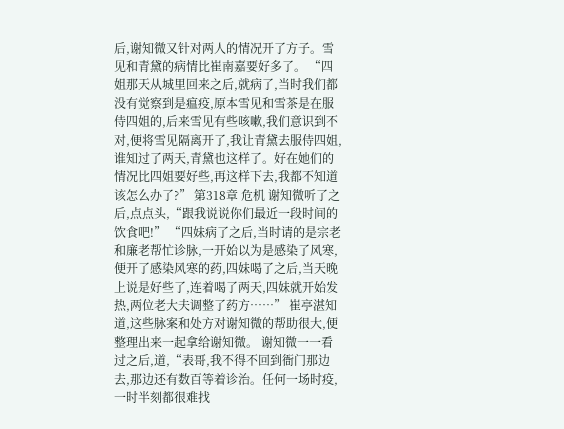后,谢知微又针对两人的情况开了方子。雪见和青黛的病情比崔南嘉要好多了。 “四姐那天从城里回来之后,就病了,当时我们都没有觉察到是瘟疫,原本雪见和雪茶是在服侍四姐的,后来雪见有些咳嗽,我们意识到不对,便将雪见隔离开了,我让青黛去服侍四姐,谁知过了两天,青黛也这样了。好在她们的情况比四姐要好些,再这样下去,我都不知道该怎么办了?” 第318章 危机 谢知微听了之后,点点头,“跟我说说你们最近一段时间的饮食吧!” “四妹病了之后,当时请的是宗老和廉老帮忙诊脉,一开始以为是感染了风寒,便开了感染风寒的药,四妹喝了之后,当天晚上说是好些了,连着喝了两天,四妹就开始发热,两位老大夫调整了药方……” 崔亭湛知道,这些脉案和处方对谢知微的帮助很大,便整理出来一起拿给谢知微。 谢知微一一看过之后,道,“表哥,我不得不回到衙门那边去,那边还有数百等着诊治。任何一场时疫,一时半刻都很难找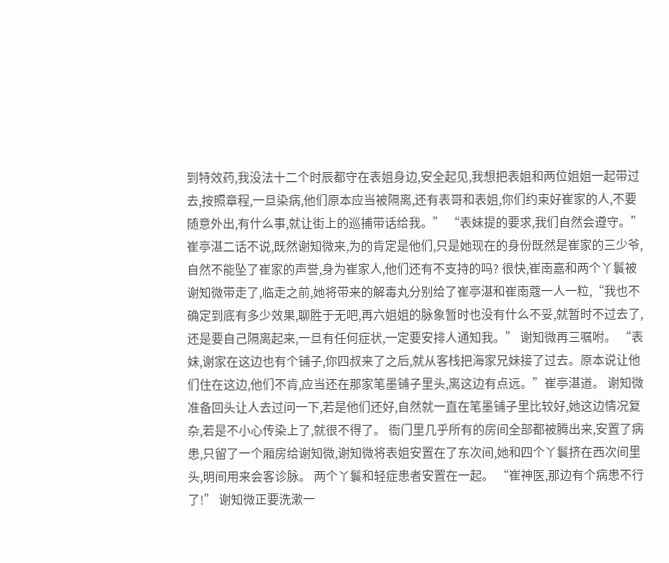到特效药,我没法十二个时辰都守在表姐身边,安全起见,我想把表姐和两位姐姐一起带过去,按照章程,一旦染病,他们原本应当被隔离,还有表哥和表姐,你们约束好崔家的人,不要随意外出,有什么事,就让街上的巡捕带话给我。” “表妹提的要求,我们自然会遵守。”崔亭湛二话不说,既然谢知微来,为的肯定是他们,只是她现在的身份既然是崔家的三少爷,自然不能坠了崔家的声誉,身为崔家人,他们还有不支持的吗? 很快,崔南嘉和两个丫鬟被谢知微带走了,临走之前,她将带来的解毒丸分别给了崔亭湛和崔南蔻一人一粒,“我也不确定到底有多少效果,聊胜于无吧,再六姐姐的脉象暂时也没有什么不妥,就暂时不过去了,还是要自己隔离起来,一旦有任何症状,一定要安排人通知我。” 谢知微再三嘱咐。 “表妹,谢家在这边也有个铺子,你四叔来了之后,就从客栈把海家兄妹接了过去。原本说让他们住在这边,他们不肯,应当还在那家笔墨铺子里头,离这边有点远。”崔亭湛道。 谢知微准备回头让人去过问一下,若是他们还好,自然就一直在笔墨铺子里比较好,她这边情况复杂,若是不小心传染上了,就很不得了。 衙门里几乎所有的房间全部都被腾出来,安置了病患,只留了一个厢房给谢知微,谢知微将表姐安置在了东次间,她和四个丫鬟挤在西次间里头,明间用来会客诊脉。 两个丫鬟和轻症患者安置在一起。 “崔神医,那边有个病患不行了!” 谢知微正要洗漱一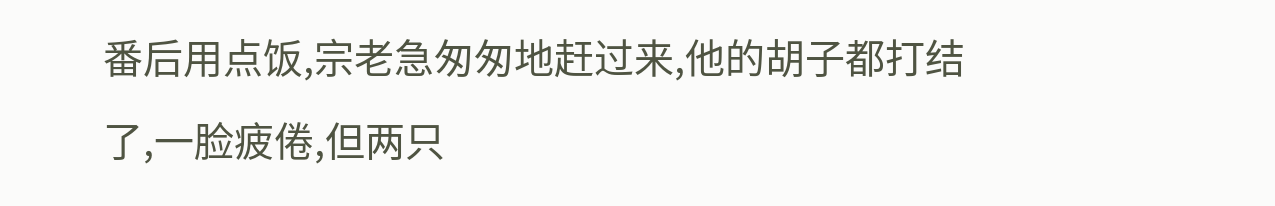番后用点饭,宗老急匆匆地赶过来,他的胡子都打结了,一脸疲倦,但两只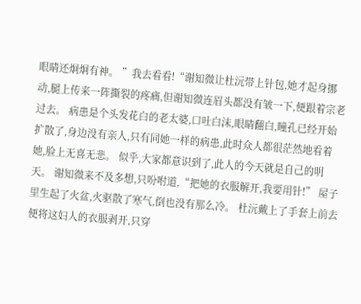眼睛还炯炯有神。 ”我去看看!“谢知微让杜沅带上针包,她才起身挪动,腿上传来一阵撕裂的疼痛,但谢知微连眉头都没有皱一下,便跟着宗老过去。 病患是个头发花白的老太婆,口吐白沫,眼睛翻白,瞳孔已经开始扩散了,身边没有亲人,只有同她一样的病患,此时众人都很茫然地看着她,脸上无喜无悲。 似乎,大家都意识到了,此人的今天就是自己的明天。 谢知微来不及多想,只吩咐道,“把她的衣服解开,我要用针!” 屋子里生起了火盆,火驱散了寒气,倒也没有那么冷。 杜沅戴上了手套上前去便将这妇人的衣服剥开,只穿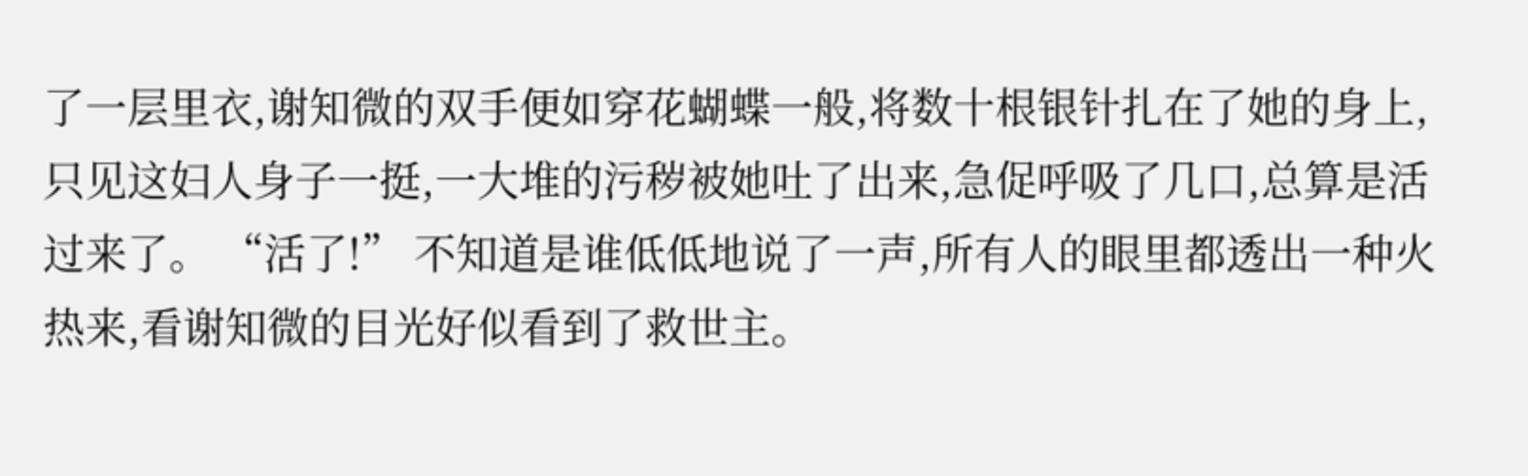了一层里衣,谢知微的双手便如穿花蝴蝶一般,将数十根银针扎在了她的身上,只见这妇人身子一挺,一大堆的污秽被她吐了出来,急促呼吸了几口,总算是活过来了。 “活了!” 不知道是谁低低地说了一声,所有人的眼里都透出一种火热来,看谢知微的目光好似看到了救世主。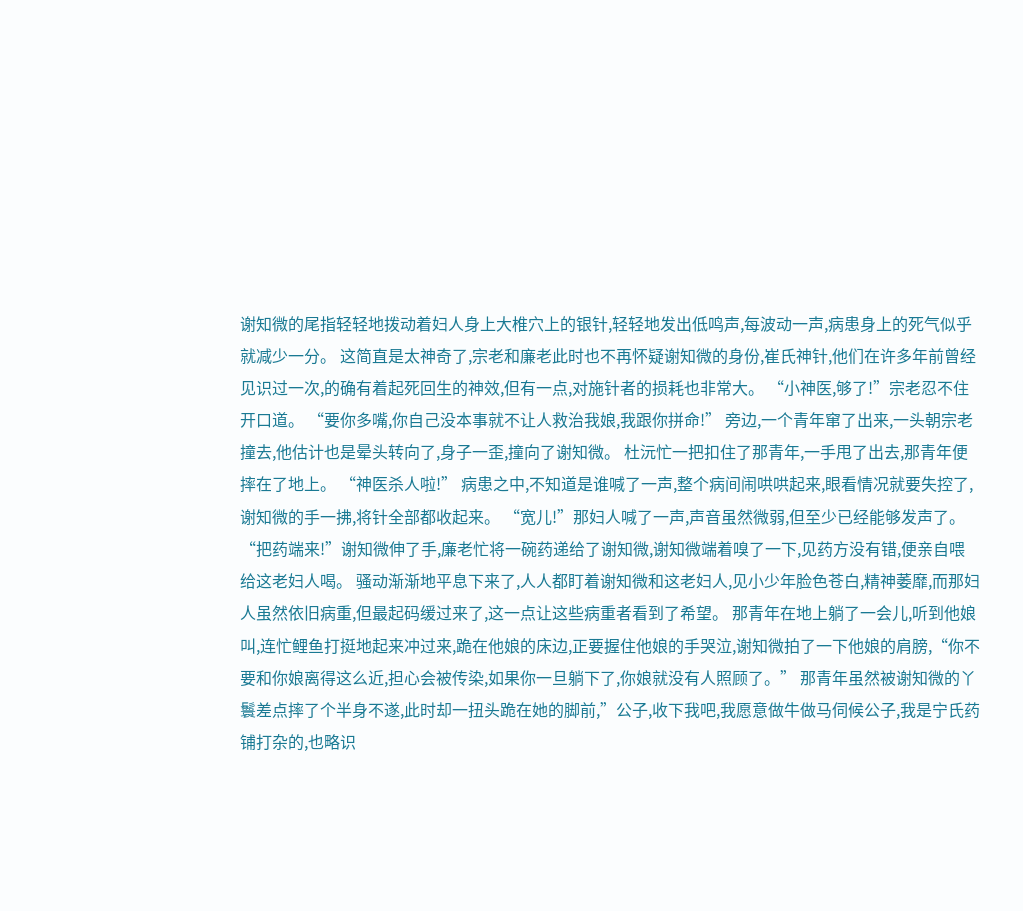谢知微的尾指轻轻地拨动着妇人身上大椎穴上的银针,轻轻地发出低鸣声,每波动一声,病患身上的死气似乎就减少一分。 这简直是太神奇了,宗老和廉老此时也不再怀疑谢知微的身份,崔氏神针,他们在许多年前曾经见识过一次,的确有着起死回生的神效,但有一点,对施针者的损耗也非常大。 “小神医,够了!”宗老忍不住开口道。 “要你多嘴,你自己没本事就不让人救治我娘,我跟你拼命!” 旁边,一个青年窜了出来,一头朝宗老撞去,他估计也是晕头转向了,身子一歪,撞向了谢知微。 杜沅忙一把扣住了那青年,一手甩了出去,那青年便摔在了地上。 “神医杀人啦!” 病患之中,不知道是谁喊了一声,整个病间闹哄哄起来,眼看情况就要失控了,谢知微的手一拂,将针全部都收起来。 “宽儿!”那妇人喊了一声,声音虽然微弱,但至少已经能够发声了。 “把药端来!”谢知微伸了手,廉老忙将一碗药递给了谢知微,谢知微端着嗅了一下,见药方没有错,便亲自喂给这老妇人喝。 骚动渐渐地平息下来了,人人都盯着谢知微和这老妇人,见小少年脸色苍白,精神萎靡,而那妇人虽然依旧病重,但最起码缓过来了,这一点让这些病重者看到了希望。 那青年在地上躺了一会儿,听到他娘叫,连忙鲤鱼打挺地起来冲过来,跪在他娘的床边,正要握住他娘的手哭泣,谢知微拍了一下他娘的肩膀,“你不要和你娘离得这么近,担心会被传染,如果你一旦躺下了,你娘就没有人照顾了。” 那青年虽然被谢知微的丫鬟差点摔了个半身不遂,此时却一扭头跪在她的脚前,”公子,收下我吧,我愿意做牛做马伺候公子,我是宁氏药铺打杂的,也略识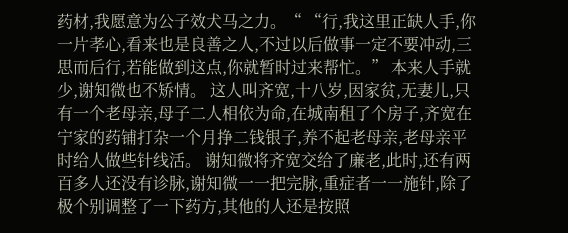药材,我愿意为公子效犬马之力。“ “行,我这里正缺人手,你一片孝心,看来也是良善之人,不过以后做事一定不要冲动,三思而后行,若能做到这点,你就暂时过来帮忙。” 本来人手就少,谢知微也不矫情。 这人叫齐宽,十八岁,因家贫,无妻儿,只有一个老母亲,母子二人相依为命,在城南租了个房子,齐宽在宁家的药铺打杂一个月挣二钱银子,养不起老母亲,老母亲平时给人做些针线活。 谢知微将齐宽交给了廉老,此时,还有两百多人还没有诊脉,谢知微一一把完脉,重症者一一施针,除了极个别调整了一下药方,其他的人还是按照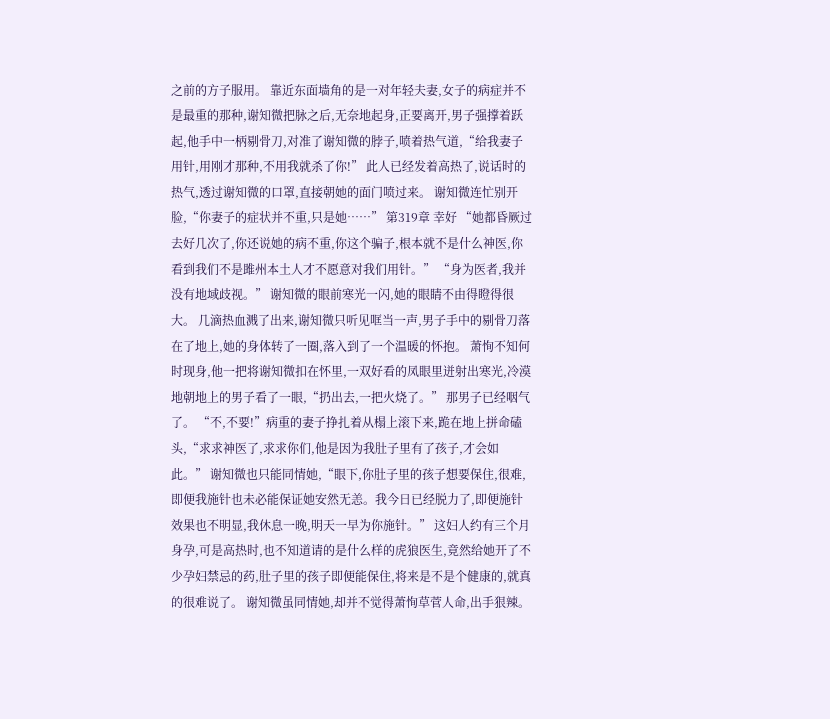之前的方子服用。 靠近东面墙角的是一对年轻夫妻,女子的病症并不是最重的那种,谢知微把脉之后,无奈地起身,正要离开,男子强撑着跃起,他手中一柄剔骨刀,对准了谢知微的脖子,喷着热气道,“给我妻子用针,用刚才那种,不用我就杀了你!” 此人已经发着高热了,说话时的热气,透过谢知微的口罩,直接朝她的面门喷过来。 谢知微连忙别开脸,“你妻子的症状并不重,只是她……” 第319章 幸好 “她都昏厥过去好几次了,你还说她的病不重,你这个骗子,根本就不是什么神医,你看到我们不是雎州本土人才不愿意对我们用针。” “身为医者,我并没有地域歧视。” 谢知微的眼前寒光一闪,她的眼睛不由得瞪得很大。 几滴热血溅了出来,谢知微只听见哐当一声,男子手中的剔骨刀落在了地上,她的身体转了一圈,落入到了一个温暖的怀抱。 萧恂不知何时现身,他一把将谢知微扣在怀里,一双好看的凤眼里迸射出寒光,冷漠地朝地上的男子看了一眼,“扔出去,一把火烧了。” 那男子已经咽气了。 “不,不要!”病重的妻子挣扎着从榻上滚下来,跪在地上拼命磕头,“求求神医了,求求你们,他是因为我肚子里有了孩子,才会如此。” 谢知微也只能同情她,“眼下,你肚子里的孩子想要保住,很难,即便我施针也未必能保证她安然无恙。我今日已经脱力了,即便施针效果也不明显,我休息一晚,明天一早为你施针。” 这妇人约有三个月身孕,可是高热时,也不知道请的是什么样的虎狼医生,竟然给她开了不少孕妇禁忌的药,肚子里的孩子即便能保住,将来是不是个健康的,就真的很难说了。 谢知微虽同情她,却并不觉得萧恂草菅人命,出手狠辣。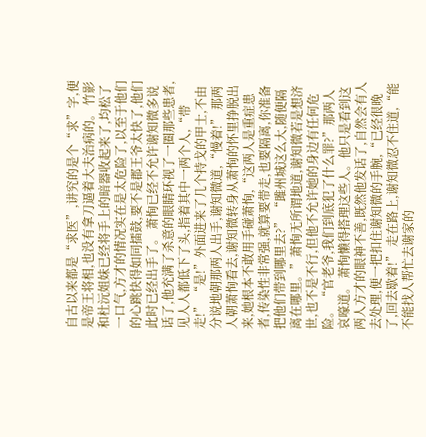自古以来都是“求医”,讲究的是个“求”字,便是帝王将相,也没有拿刀逼着大夫治病的。 竹影和杜沅姐妹已经将手上的暗器收起来了,均松了一口气,方才的情况实在是太危险了,以至于他们的心跳快得如同擂鼓,要不是郡王爷太快了,他们此时已经出手了。 萧恂已经不允许谢知微多说话了,他充满了杀意的眼睛环视了一圈那些患者,见人人都低下了头,指着其中一两个人,“带走!” “是!”外面进来了几个持戈的甲士,不由分说地朝那两人出手,谢知微道,“慢着!” 那两人朝萧恂看去,谢知微转身从萧恂的怀里挣脱出来,她根本不敢用手碰萧恂,“这两人是重症患者,传染性非常强,就算要带走,也要隔离,你准备把他们带到哪里去?” “雎州城这么大,随便隔离在哪里。”萧恂无所谓地道,谢知微若是想济世,也不是不行,但他不允许她的身边有任何危险。 “官老爷,我们到底犯了什么罪?”那两人哀嚎道。 萧恂懒得搭理这些人。他只是看到这两人方才的眼神不善,既然他发话了,自然会有人去处理,便一把扣住谢知微的手腕,“已经很晚了,回去歇着!” 走在路上,谢知微忍不住道,“能不能找人帮忙去谢家的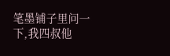笔墨铺子里问一下,我四叔他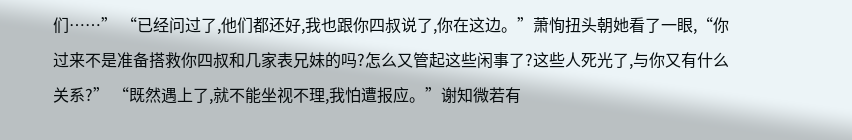们……” “已经问过了,他们都还好,我也跟你四叔说了,你在这边。”萧恂扭头朝她看了一眼,“你过来不是准备搭救你四叔和几家表兄妹的吗?怎么又管起这些闲事了?这些人死光了,与你又有什么关系?” “既然遇上了,就不能坐视不理,我怕遭报应。”谢知微若有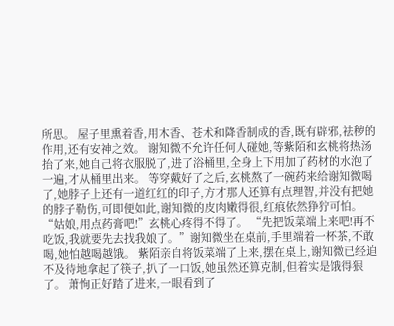所思。 屋子里熏着香,用木香、苍术和降香制成的香,既有辟邪,祛秽的作用,还有安神之效。 谢知微不允许任何人碰她,等紫陌和玄桃将热汤抬了来,她自己将衣服脱了,进了浴桶里,全身上下用加了药材的水泡了一遍,才从桶里出来。 等穿戴好了之后,玄桃熬了一碗药来给谢知微喝了,她脖子上还有一道红红的印子,方才那人还算有点理智,并没有把她的脖子勒伤,可即便如此,谢知微的皮肉嫩得很,红痕依然狰狞可怕。 “姑娘,用点药膏吧!”玄桃心疼得不得了。 “先把饭菜端上来吧!再不吃饭,我就要先去找我娘了。”谢知微坐在桌前,手里端着一杯茶,不敢喝,她怕越喝越饿。 紫陌亲自将饭菜端了上来,摆在桌上,谢知微已经迫不及待地拿起了筷子,扒了一口饭,她虽然还算克制,但着实是饿得狠了。 萧恂正好踏了进来,一眼看到了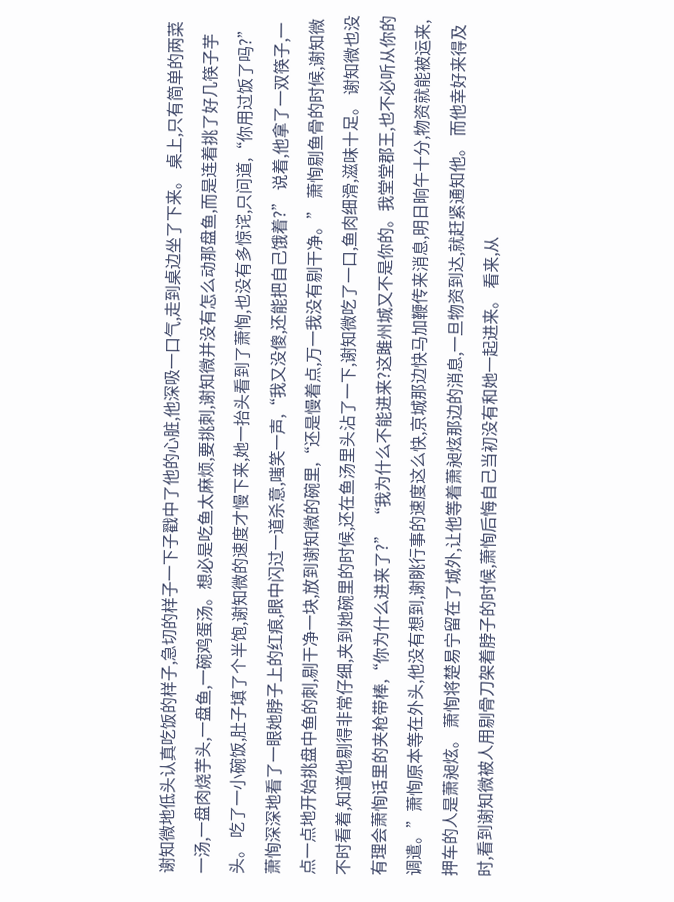谢知微地低头认真吃饭的样子,急切的样子一下子戳中了他的心脏,他深吸一口气,走到桌边坐了下来。 桌上,只有简单的两菜一汤,一盘肉烧芋头,一盘鱼,一碗鸡蛋汤。想必是吃鱼太麻烦,要挑刺,谢知微并没有怎么动那盘鱼,而是连着挑了好几筷子芋头。 吃了一小碗饭,肚子填了个半饱,谢知微的速度才慢下来,她一抬头看到了萧恂,也没有多惊诧,只问道,“你用过饭了吗?” 萧恂深深地看了一眼她脖子上的红痕,眼中闪过一道杀意,嗤笑一声,“我又没傻,还能把自己饿着?” 说着,他拿了一双筷子,一点一点地开始挑盘中鱼的刺,剔干净一块,放到谢知微的碗里,“还是慢着点,万一我没有剔干净。” 萧恂剔鱼骨的时候,谢知微不时看着,知道他剔得非常仔细,夹到她碗里的时候,还在鱼汤里头沾了一下,谢知微吃了一口,鱼肉细滑,滋味十足。 谢知微也没有理会萧恂话里的夹枪带棒,“你为什么进来了?” “我为什么不能进来?这雎州城又不是你的。我堂堂郡王,也不必听从你的调遣。”萧恂原本等在外头,他没有想到,谢眺行事的速度这么快,京城那边快马加鞭传来消息,明日晌午十分,物资就能被运来,押车的人是萧昶炫。 萧恂将楚易宁留在了城外,让他等着萧昶炫那边的消息,一旦物资到达,就赶紧通知他。 而他幸好来得及时,看到谢知微被人用剔骨刀架着脖子的时候,萧恂后悔自己当初没有和她一起进来。 看来,从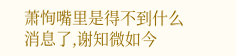萧恂嘴里是得不到什么消息了,谢知微如今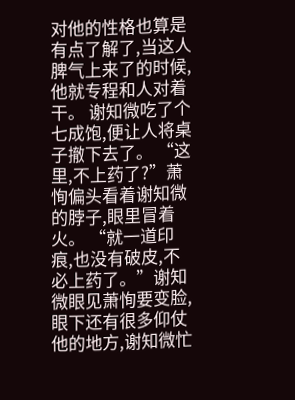对他的性格也算是有点了解了,当这人脾气上来了的时候,他就专程和人对着干。 谢知微吃了个七成饱,便让人将桌子撤下去了。 “这里,不上药了?”萧恂偏头看着谢知微的脖子,眼里冒着火。 “就一道印痕,也没有破皮,不必上药了。”谢知微眼见萧恂要变脸,眼下还有很多仰仗他的地方,谢知微忙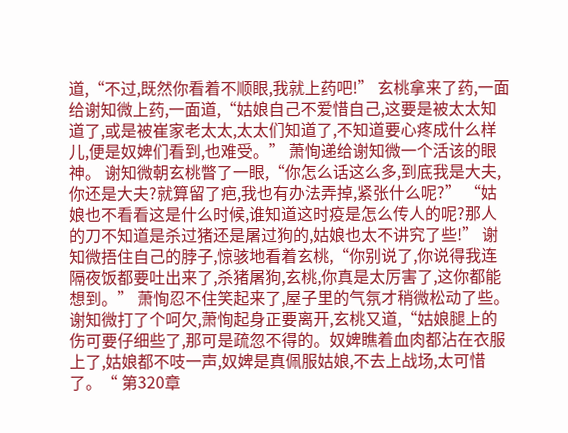道,“不过,既然你看着不顺眼,我就上药吧!” 玄桃拿来了药,一面给谢知微上药,一面道,“姑娘自己不爱惜自己,这要是被太太知道了,或是被崔家老太太,太太们知道了,不知道要心疼成什么样儿,便是奴婢们看到,也难受。” 萧恂递给谢知微一个活该的眼神。 谢知微朝玄桃瞥了一眼,“你怎么话这么多,到底我是大夫,你还是大夫?就算留了疤,我也有办法弄掉,紧张什么呢?” “姑娘也不看看这是什么时候,谁知道这时疫是怎么传人的呢?那人的刀不知道是杀过猪还是屠过狗的,姑娘也太不讲究了些!” 谢知微捂住自己的脖子,惊骇地看着玄桃,“你别说了,你说得我连隔夜饭都要吐出来了,杀猪屠狗,玄桃,你真是太厉害了,这你都能想到。” 萧恂忍不住笑起来了,屋子里的气氛才稍微松动了些。 谢知微打了个呵欠,萧恂起身正要离开,玄桃又道,“姑娘腿上的伤可要仔细些了,那可是疏忽不得的。奴婢瞧着血肉都沾在衣服上了,姑娘都不吱一声,奴婢是真佩服姑娘,不去上战场,太可惜了。“ 第320章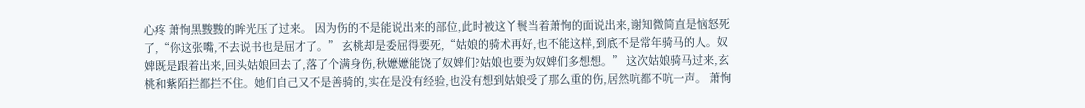心疼 萧恂黑黢黢的眸光压了过来。 因为伤的不是能说出来的部位,此时被这丫鬟当着萧恂的面说出来,谢知微简直是恼怒死了,“你这张嘴,不去说书也是屈才了。” 玄桃却是委屈得要死,“姑娘的骑术再好,也不能这样,到底不是常年骑马的人。奴婢既是跟着出来,回头姑娘回去了,落了个满身伤,秋嬷嬷能饶了奴婢们?姑娘也要为奴婢们多想想。” 这次姑娘骑马过来,玄桃和紫陌拦都拦不住。她们自己又不是善骑的,实在是没有经验,也没有想到姑娘受了那么重的伤,居然吭都不吭一声。 萧恂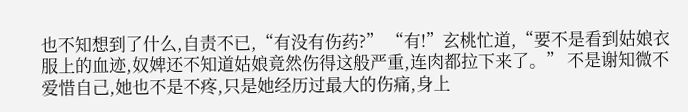也不知想到了什么,自责不已,“有没有伤药?” “有!”玄桃忙道,“要不是看到姑娘衣服上的血迹,奴婢还不知道姑娘竟然伤得这般严重,连肉都拉下来了。” 不是谢知微不爱惜自己,她也不是不疼,只是她经历过最大的伤痛,身上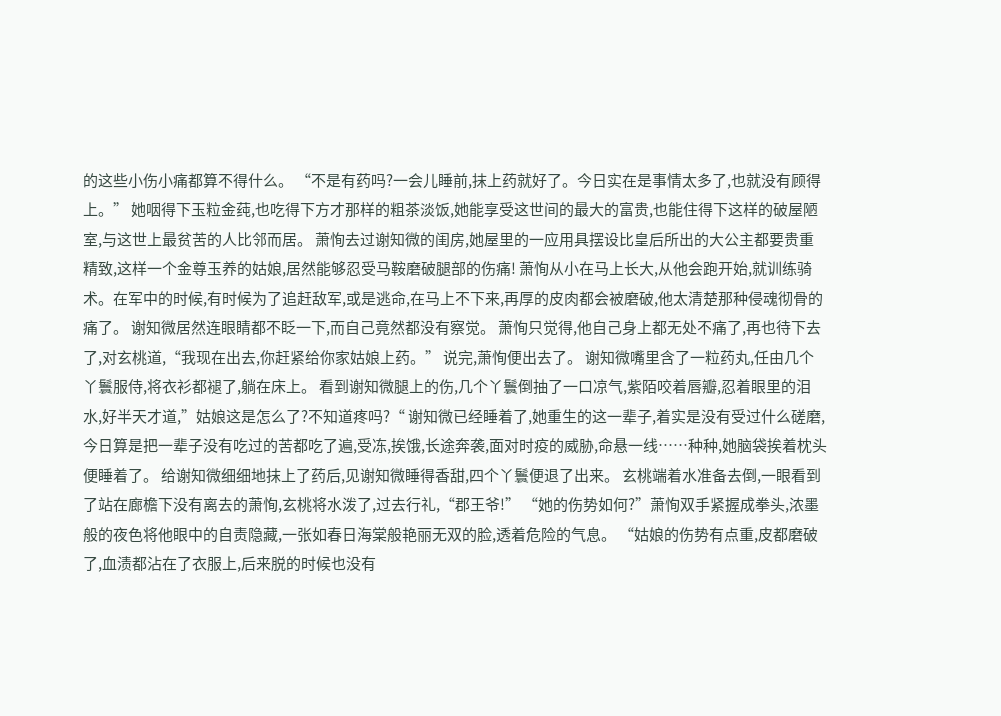的这些小伤小痛都算不得什么。 “不是有药吗?一会儿睡前,抹上药就好了。今日实在是事情太多了,也就没有顾得上。” 她咽得下玉粒金莼,也吃得下方才那样的粗茶淡饭,她能享受这世间的最大的富贵,也能住得下这样的破屋陋室,与这世上最贫苦的人比邻而居。 萧恂去过谢知微的闺房,她屋里的一应用具摆设比皇后所出的大公主都要贵重精致,这样一个金尊玉养的姑娘,居然能够忍受马鞍磨破腿部的伤痛! 萧恂从小在马上长大,从他会跑开始,就训练骑术。在军中的时候,有时候为了追赶敌军,或是逃命,在马上不下来,再厚的皮肉都会被磨破,他太清楚那种侵魂彻骨的痛了。 谢知微居然连眼睛都不眨一下,而自己竟然都没有察觉。 萧恂只觉得,他自己身上都无处不痛了,再也待下去了,对玄桃道,“我现在出去,你赶紧给你家姑娘上药。” 说完,萧恂便出去了。 谢知微嘴里含了一粒药丸,任由几个丫鬟服侍,将衣衫都褪了,躺在床上。 看到谢知微腿上的伤,几个丫鬟倒抽了一口凉气,紫陌咬着唇瓣,忍着眼里的泪水,好半天才道,”姑娘这是怎么了?不知道疼吗?“ 谢知微已经睡着了,她重生的这一辈子,着实是没有受过什么磋磨,今日算是把一辈子没有吃过的苦都吃了遍,受冻,挨饿,长途奔袭,面对时疫的威胁,命悬一线……种种,她脑袋挨着枕头便睡着了。 给谢知微细细地抹上了药后,见谢知微睡得香甜,四个丫鬟便退了出来。 玄桃端着水准备去倒,一眼看到了站在廊檐下没有离去的萧恂,玄桃将水泼了,过去行礼,“郡王爷!” “她的伤势如何?”萧恂双手紧握成拳头,浓墨般的夜色将他眼中的自责隐藏,一张如春日海棠般艳丽无双的脸,透着危险的气息。 “姑娘的伤势有点重,皮都磨破了,血渍都沾在了衣服上,后来脱的时候也没有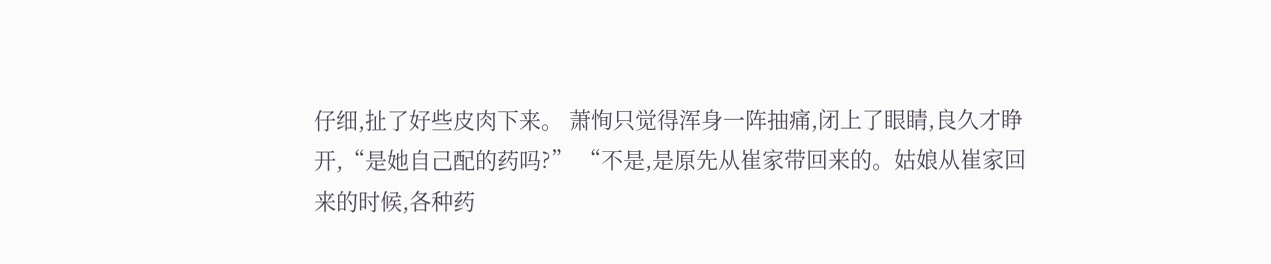仔细,扯了好些皮肉下来。 萧恂只觉得浑身一阵抽痛,闭上了眼睛,良久才睁开,“是她自己配的药吗?” “不是,是原先从崔家带回来的。姑娘从崔家回来的时候,各种药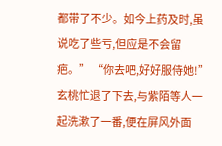都带了不少。如今上药及时,虽说吃了些亏,但应是不会留疤。” “你去吧,好好服侍她!” 玄桃忙退了下去,与紫陌等人一起洗漱了一番,便在屏风外面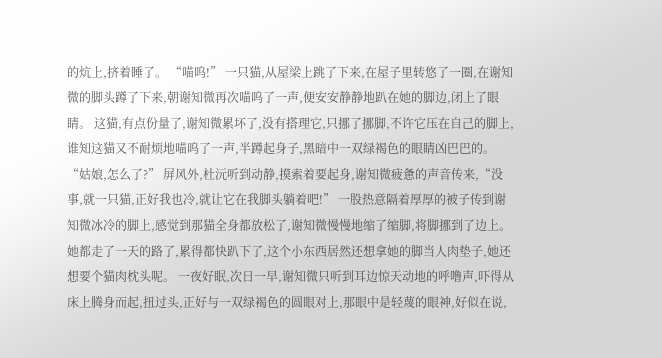的炕上,挤着睡了。 “喵呜!” 一只猫,从屋梁上跳了下来,在屋子里转悠了一圈,在谢知微的脚头蹲了下来,朝谢知微再次喵呜了一声,便安安静静地趴在她的脚边,闭上了眼睛。 这猫,有点份量了,谢知微累坏了,没有搭理它,只挪了挪脚,不许它压在自己的脚上,谁知这猫又不耐烦地喵呜了一声,半蹲起身子,黑暗中一双绿褐色的眼睛凶巴巴的。 “姑娘,怎么了?” 屏风外,杜沅听到动静,摸索着要起身,谢知微疲惫的声音传来,“没事,就一只猫,正好我也冷,就让它在我脚头躺着吧!” 一股热意隔着厚厚的被子传到谢知微冰冷的脚上,感觉到那猫全身都放松了,谢知微慢慢地缩了缩脚,将脚挪到了边上。 她都走了一天的路了,累得都快趴下了,这个小东西居然还想拿她的脚当人肉垫子,她还想要个猫肉枕头呢。 一夜好眠,次日一早,谢知微只听到耳边惊天动地的呼噜声,吓得从床上腾身而起,扭过头,正好与一双绿褐色的圆眼对上,那眼中是轻蔑的眼神,好似在说,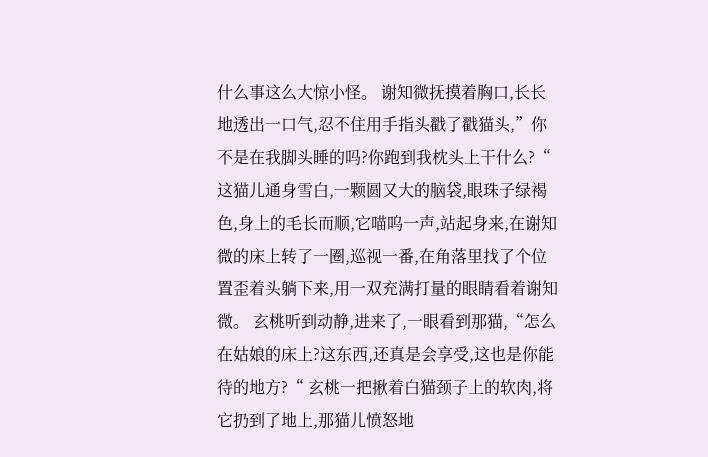什么事这么大惊小怪。 谢知微抚摸着胸口,长长地透出一口气,忍不住用手指头戳了戳猫头,”你不是在我脚头睡的吗?你跑到我枕头上干什么?“ 这猫儿通身雪白,一颗圆又大的脑袋,眼珠子绿褐色,身上的毛长而顺,它喵呜一声,站起身来,在谢知微的床上转了一圈,巡视一番,在角落里找了个位置歪着头躺下来,用一双充满打量的眼睛看着谢知微。 玄桃听到动静,进来了,一眼看到那猫,“怎么在姑娘的床上?这东西,还真是会享受,这也是你能待的地方?“ 玄桃一把揪着白猫颈子上的软肉,将它扔到了地上,那猫儿愤怒地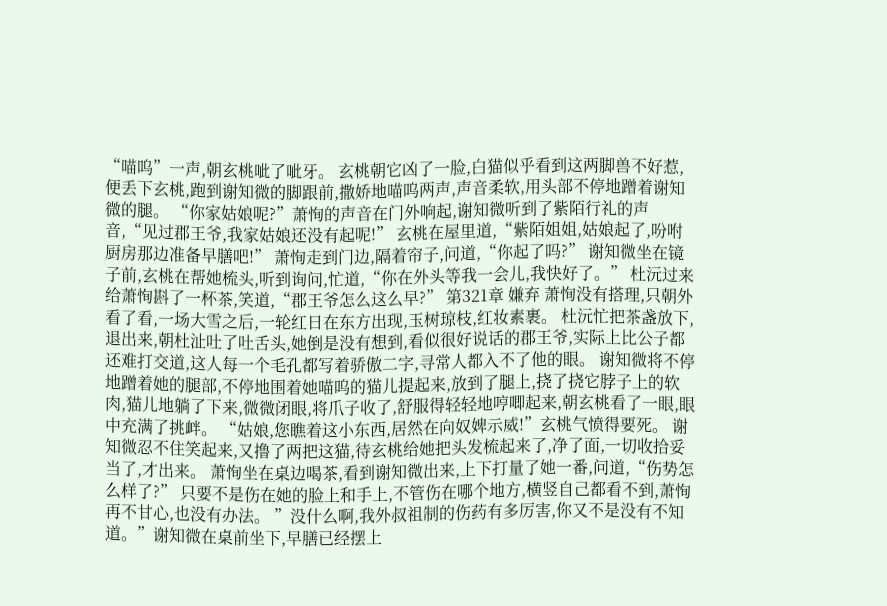“喵呜”一声,朝玄桃呲了呲牙。 玄桃朝它凶了一脸,白猫似乎看到这两脚兽不好惹,便丢下玄桃,跑到谢知微的脚跟前,撒娇地喵呜两声,声音柔软,用头部不停地蹭着谢知微的腿。 “你家姑娘呢?”萧恂的声音在门外响起,谢知微听到了紫陌行礼的声音,“见过郡王爷,我家姑娘还没有起呢!” 玄桃在屋里道,“紫陌姐姐,姑娘起了,吩咐厨房那边准备早膳吧!” 萧恂走到门边,隔着帘子,问道,“你起了吗?” 谢知微坐在镜子前,玄桃在帮她梳头,听到询问,忙道,“你在外头等我一会儿,我快好了。” 杜沅过来给萧恂斟了一杯茶,笑道,“郡王爷怎么这么早?” 第321章 嫌弃 萧恂没有搭理,只朝外看了看,一场大雪之后,一轮红日在东方出现,玉树琼枝,红妆素裹。 杜沅忙把茶盏放下,退出来,朝杜沚吐了吐舌头,她倒是没有想到,看似很好说话的郡王爷,实际上比公子都还难打交道,这人每一个毛孔都写着骄傲二字,寻常人都入不了他的眼。 谢知微将不停地蹭着她的腿部,不停地围着她喵呜的猫儿提起来,放到了腿上,挠了挠它脖子上的软肉,猫儿地躺了下来,微微闭眼,将爪子收了,舒服得轻轻地哼唧起来,朝玄桃看了一眼,眼中充满了挑衅。 “姑娘,您瞧着这小东西,居然在向奴婢示威!”玄桃气愤得要死。 谢知微忍不住笑起来,又撸了两把这猫,待玄桃给她把头发梳起来了,净了面,一切收拾妥当了,才出来。 萧恂坐在桌边喝茶,看到谢知微出来,上下打量了她一番,问道,“伤势怎么样了?” 只要不是伤在她的脸上和手上,不管伤在哪个地方,横竖自己都看不到,萧恂再不甘心,也没有办法。 ”没什么啊,我外叔祖制的伤药有多厉害,你又不是没有不知道。”谢知微在桌前坐下,早膳已经摆上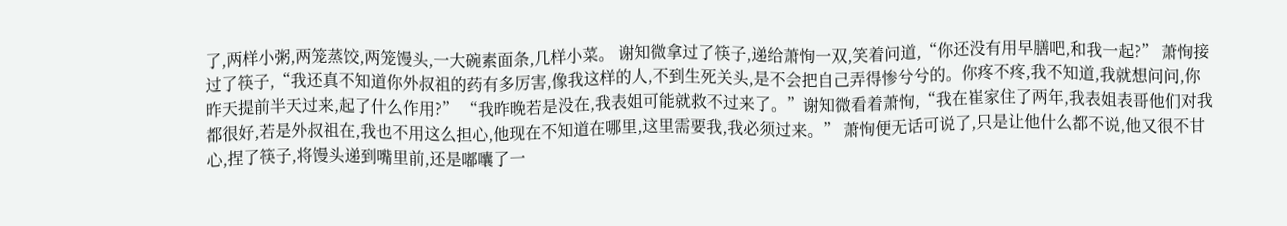了,两样小粥,两笼蒸饺,两笼馒头,一大碗素面条,几样小菜。 谢知微拿过了筷子,递给萧恂一双,笑着问道,“你还没有用早膳吧,和我一起?” 萧恂接过了筷子,“我还真不知道你外叔祖的药有多厉害,像我这样的人,不到生死关头,是不会把自己弄得惨兮兮的。你疼不疼,我不知道,我就想问问,你昨天提前半天过来,起了什么作用?” “我昨晚若是没在,我表姐可能就救不过来了。”谢知微看着萧恂,“我在崔家住了两年,我表姐表哥他们对我都很好,若是外叔祖在,我也不用这么担心,他现在不知道在哪里,这里需要我,我必须过来。” 萧恂便无话可说了,只是让他什么都不说,他又很不甘心,捏了筷子,将馒头递到嘴里前,还是嘟囔了一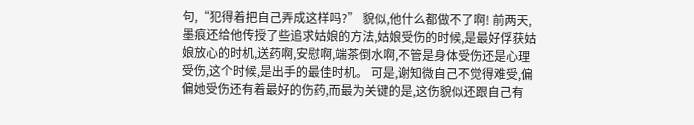句,“犯得着把自己弄成这样吗?” 貌似,他什么都做不了啊! 前两天,墨痕还给他传授了些追求姑娘的方法,姑娘受伤的时候,是最好俘获姑娘放心的时机,送药啊,安慰啊,端茶倒水啊,不管是身体受伤还是心理受伤,这个时候,是出手的最佳时机。 可是,谢知微自己不觉得难受,偏偏她受伤还有着最好的伤药,而最为关键的是,这伤貌似还跟自己有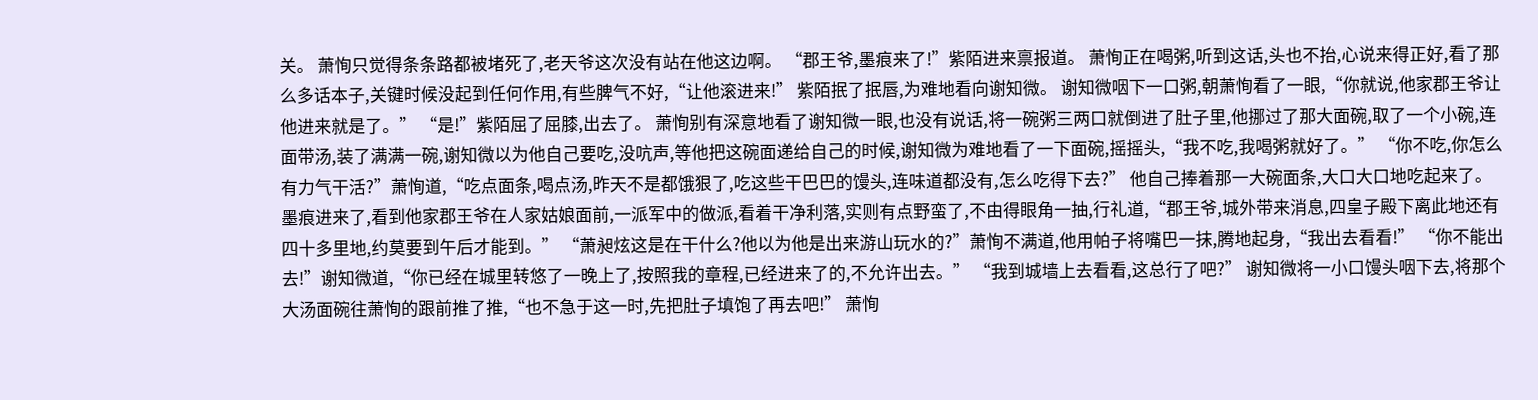关。 萧恂只觉得条条路都被堵死了,老天爷这次没有站在他这边啊。 “郡王爷,墨痕来了!”紫陌进来禀报道。 萧恂正在喝粥,听到这话,头也不抬,心说来得正好,看了那么多话本子,关键时候没起到任何作用,有些脾气不好,“让他滚进来!” 紫陌抿了抿唇,为难地看向谢知微。 谢知微咽下一口粥,朝萧恂看了一眼,“你就说,他家郡王爷让他进来就是了。” “是!”紫陌屈了屈膝,出去了。 萧恂别有深意地看了谢知微一眼,也没有说话,将一碗粥三两口就倒进了肚子里,他挪过了那大面碗,取了一个小碗,连面带汤,装了满满一碗,谢知微以为他自己要吃,没吭声,等他把这碗面递给自己的时候,谢知微为难地看了一下面碗,摇摇头,“我不吃,我喝粥就好了。” “你不吃,你怎么有力气干活?”萧恂道,“吃点面条,喝点汤,昨天不是都饿狠了,吃这些干巴巴的馒头,连味道都没有,怎么吃得下去?” 他自己捧着那一大碗面条,大口大口地吃起来了。 墨痕进来了,看到他家郡王爷在人家姑娘面前,一派军中的做派,看着干净利落,实则有点野蛮了,不由得眼角一抽,行礼道,“郡王爷,城外带来消息,四皇子殿下离此地还有四十多里地,约莫要到午后才能到。” “萧昶炫这是在干什么?他以为他是出来游山玩水的?”萧恂不满道,他用帕子将嘴巴一抹,腾地起身,“我出去看看!” “你不能出去!”谢知微道,“你已经在城里转悠了一晚上了,按照我的章程,已经进来了的,不允许出去。” “我到城墙上去看看,这总行了吧?” 谢知微将一小口馒头咽下去,将那个大汤面碗往萧恂的跟前推了推,“也不急于这一时,先把肚子填饱了再去吧!” 萧恂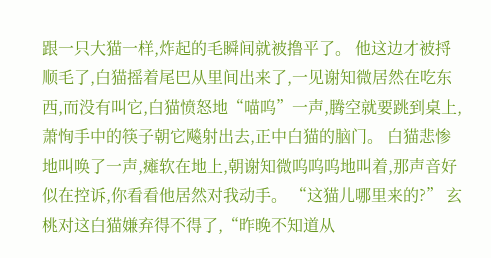跟一只大猫一样,炸起的毛瞬间就被撸平了。 他这边才被捋顺毛了,白猫摇着尾巴从里间出来了,一见谢知微居然在吃东西,而没有叫它,白猫愤怒地“喵呜”一声,腾空就要跳到桌上,萧恂手中的筷子朝它飚射出去,正中白猫的脑门。 白猫悲惨地叫唤了一声,瘫软在地上,朝谢知微呜呜呜地叫着,那声音好似在控诉,你看看他居然对我动手。 “这猫儿哪里来的?” 玄桃对这白猫嫌弃得不得了,“昨晚不知道从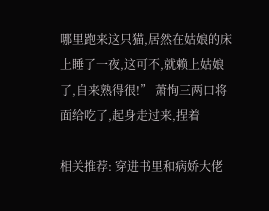哪里跑来这只猫,居然在姑娘的床上睡了一夜,这可不,就赖上姑娘了,自来熟得很!” 萧恂三两口将面给吃了,起身走过来,捏着

相关推荐: 穿进书里和病娇大佬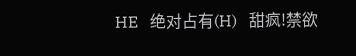HE   绝对占有(H)   甜疯!禁欲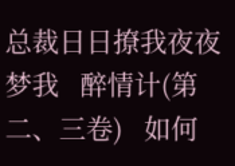总裁日日撩我夜夜梦我   醉情计(第二、三卷)   如何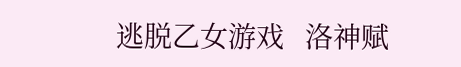逃脱乙女游戏   洛神赋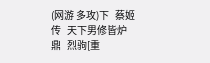(网游 多攻)下   蔡姬传   天下男修皆炉鼎   烈驹[重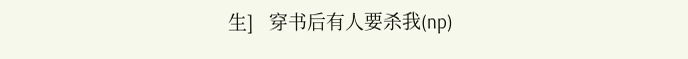生]   穿书后有人要杀我(np)